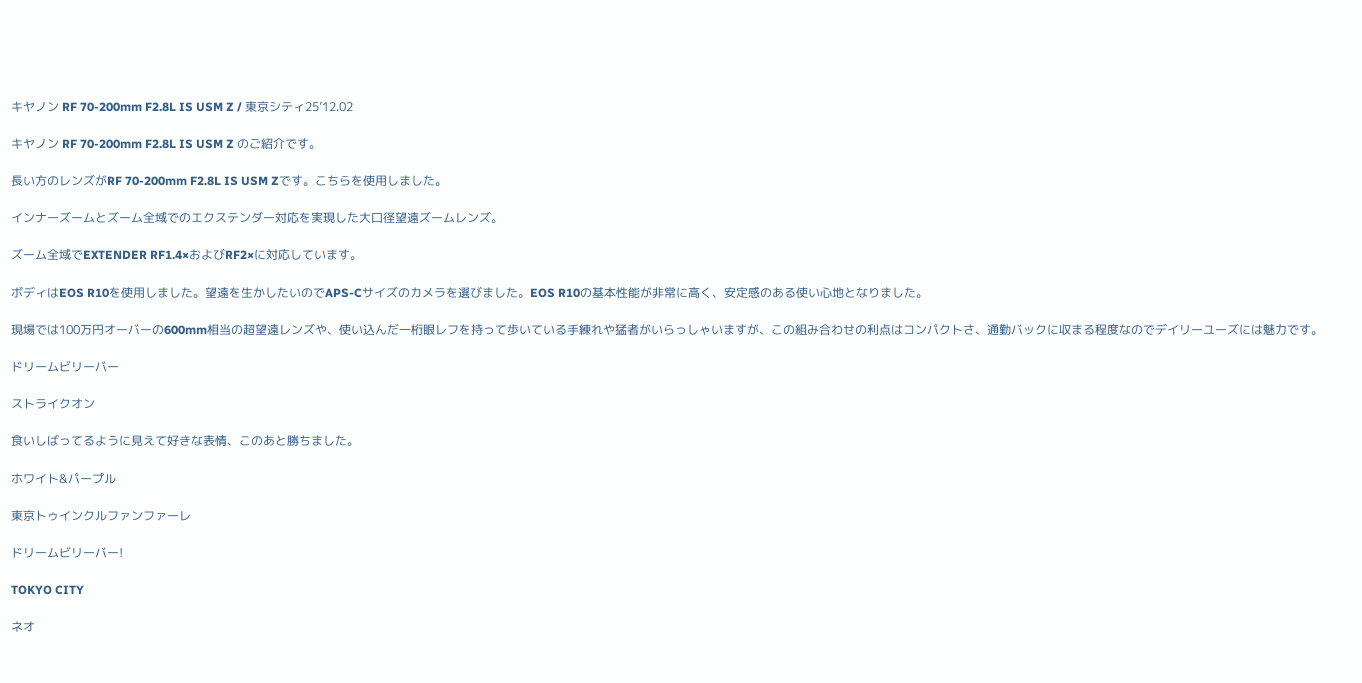キヤノン RF 70-200mm F2.8L IS USM Z / 東京シティ25’12.02

キヤノン RF 70-200mm F2.8L IS USM Z のご紹介です。

長い方のレンズがRF 70-200mm F2.8L IS USM Zです。こちらを使用しました。

インナーズームとズーム全域でのエクステンダー対応を実現した大口径望遠ズームレンズ。

ズーム全域でEXTENDER RF1.4×およびRF2×に対応しています。

ボディはEOS R10を使用しました。望遠を生かしたいのでAPS-Cサイズのカメラを選びました。EOS R10の基本性能が非常に高く、安定感のある使い心地となりました。

現場では100万円オーバーの600mm相当の超望遠レンズや、使い込んだ一桁眼レフを持って歩いている手練れや猛者がいらっしゃいますが、この組み合わせの利点はコンパクトさ、通勤バックに収まる程度なのでデイリーユーズには魅力です。

ドリームビリーバー

ストライクオン

食いしばってるように見えて好きな表情、このあと勝ちました。

ホワイト&パープル

東京トゥインクルファンファーレ

ドリームビリーバー!

TOKYO CITY

ネオ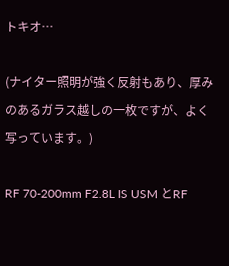トキオ…

(ナイター照明が強く反射もあり、厚みのあるガラス越しの一枚ですが、よく写っています。)

RF 70-200mm F2.8L IS USM とRF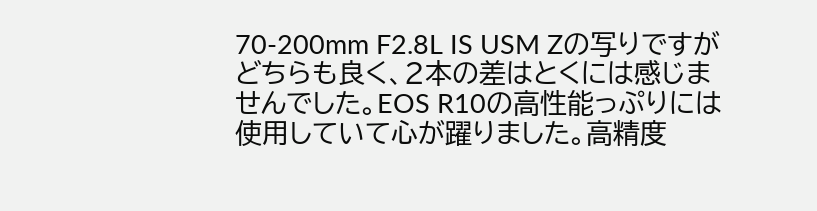70-200mm F2.8L IS USM Zの写りですがどちらも良く、2本の差はとくには感じませんでした。EOS R10の高性能っぷりには使用していて心が躍りました。高精度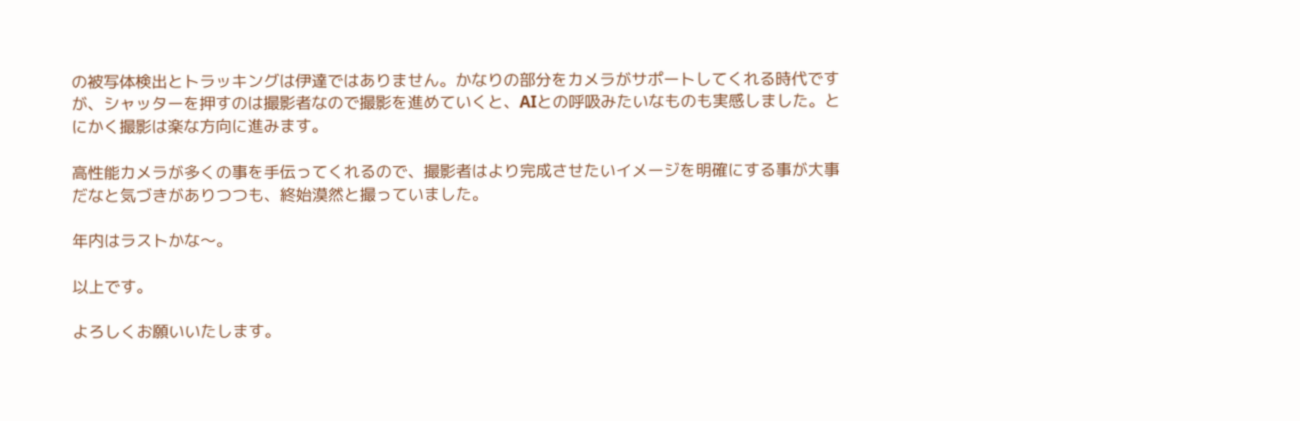の被写体検出とトラッキングは伊達ではありません。かなりの部分をカメラがサポートしてくれる時代ですが、シャッターを押すのは撮影者なので撮影を進めていくと、AIとの呼吸みたいなものも実感しました。とにかく撮影は楽な方向に進みます。

高性能カメラが多くの事を手伝ってくれるので、撮影者はより完成させたいイメージを明確にする事が大事だなと気づきがありつつも、終始漠然と撮っていました。

年内はラストかな〜。

以上です。

よろしくお願いいたします。